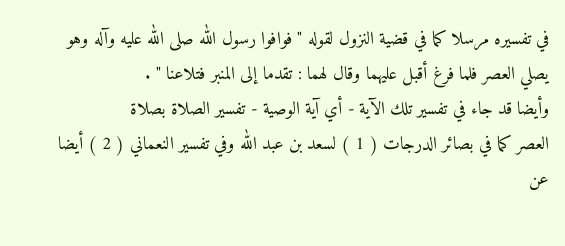في تفسيره مرسلا كما في قضية النزول لقوله " فوافوا رسول الله صلى الله عليه وآله وهو
يصلي العصر فلما فرغ أقبل عليهما وقال لهما : تقدما إلى المنبر فتلاعنا " .
وأيضا قد جاء في تفسير تلك الآية - أي آية الوصية - تفسير الصلاة بصلاة
العصر كما في بصائر الدرجات ( 1 ) لسعد بن عبد الله وفي تفسير النعماني ( 2 ) أيضا عن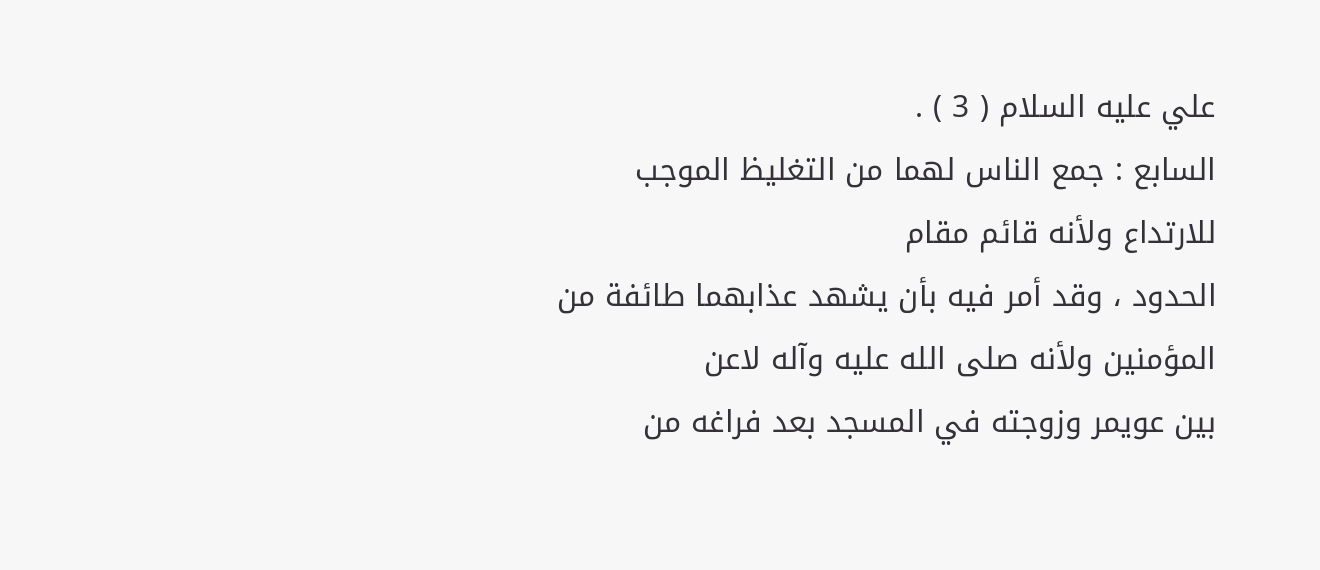علي عليه السلام ( 3 ) .
السابع : جمع الناس لهما من التغليظ الموجب للارتداع ولأنه قائم مقام
الحدود ، وقد أمر فيه بأن يشهد عذابهما طائفة من المؤمنين ولأنه صلى الله عليه وآله لاعن
بين عويمر وزوجته في المسجد بعد فراغه من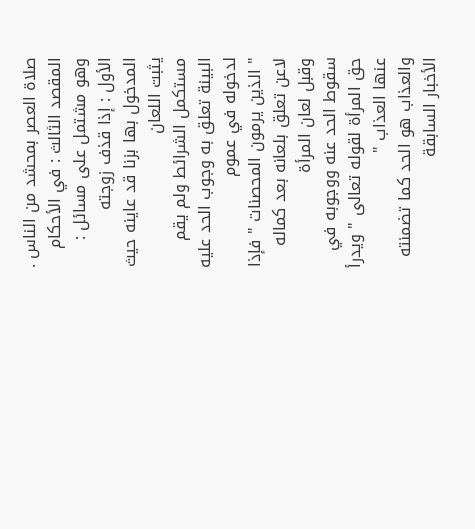صلاة العصر بمحشد من الناس .
المقصد الثالث : في الأحكام
وهو مشتمل على مسائل :
الأول : إذا قذف زوجته المدخول بها بزنا قد عاينه حيث يثبت اللعان
مستكمل الشرائط ولم يقم البينة تعلق به وجوب الحد عليه لدخوله في عموم
" الذين يرمون المحصنات " فإذا لاعن تعلق بلعانه بعد كماله وقبل لعان المرأة
سقوط الحد عنه ووجوبه في حق المرأة لقوله تعالى " ويدرأ عنها العذاب "
والعذاب هو الحد كما تضمنته الأخبار السابقة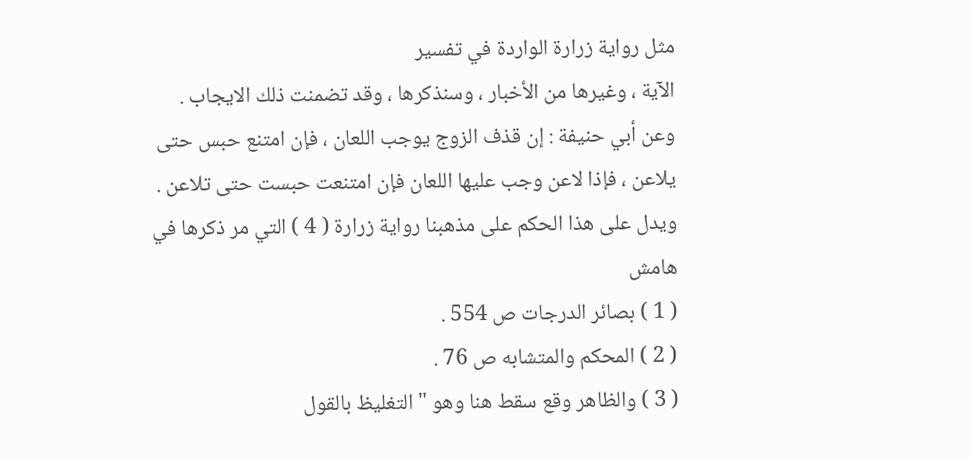مثل رواية زرارة الواردة في تفسير
الآية ، وغيرها من الأخبار ، وسنذكرها ، وقد تضمنت ذلك الايجاب .
وعن أبي حنيفة : إن قذف الزوج يوجب اللعان ، فإن امتنع حبس حتى
يلاعن ، فإذا لاعن وجب عليها اللعان فإن امتنعت حبست حتى تلاعن .
ويدل على هذا الحكم على مذهبنا رواية زرارة ( 4 ) التي مر ذكرها في
هامش
( 1 ) بصائر الدرجات ص 554 .
( 2 ) المحكم والمتشابه ص 76 .
( 3 ) والظاهر وقع سقط هنا وهو " التغليظ بالقول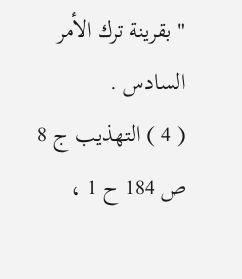" بقرينة ترك الأمر السادس .
( 4 ) التهذيب ج 8 ص 184 ح 1 ،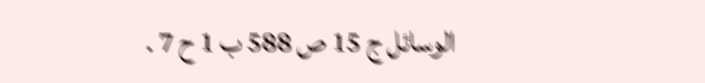الوسائل ج 15 ص 588 ب 1 ح 7 .